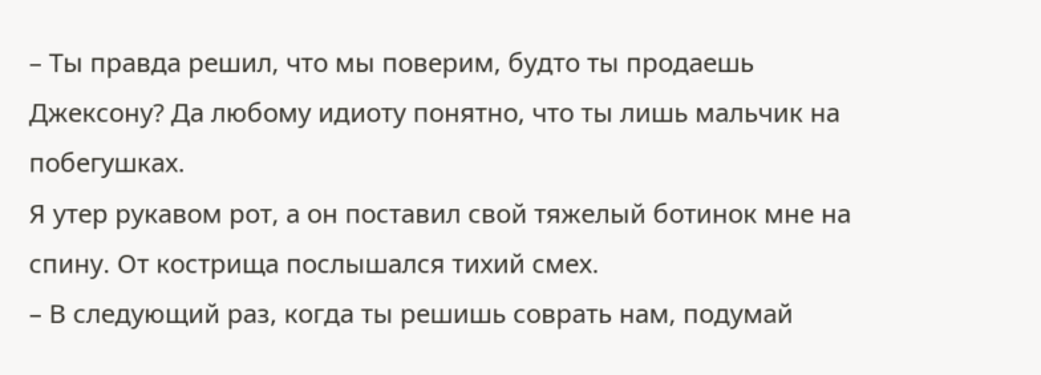– Ты правда решил, что мы поверим, будто ты продаешь Джексону? Да любому идиоту понятно, что ты лишь мальчик на побегушках.
Я утер рукавом рот, а он поставил свой тяжелый ботинок мне на спину. От кострища послышался тихий смех.
– В следующий раз, когда ты решишь соврать нам, подумай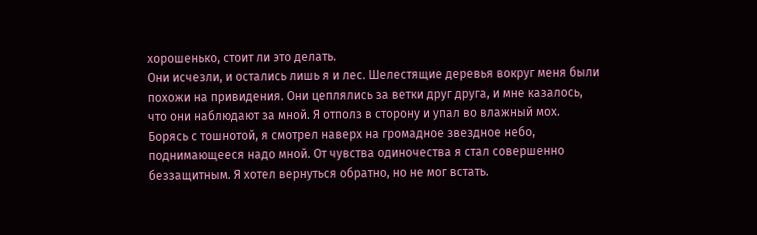хорошенько, стоит ли это делать.
Они исчезли, и остались лишь я и лес. Шелестящие деревья вокруг меня были похожи на привидения. Они цеплялись за ветки друг друга, и мне казалось, что они наблюдают за мной. Я отполз в сторону и упал во влажный мох. Борясь с тошнотой, я смотрел наверх на громадное звездное небо, поднимающееся надо мной. От чувства одиночества я стал совершенно беззащитным. Я хотел вернуться обратно, но не мог встать.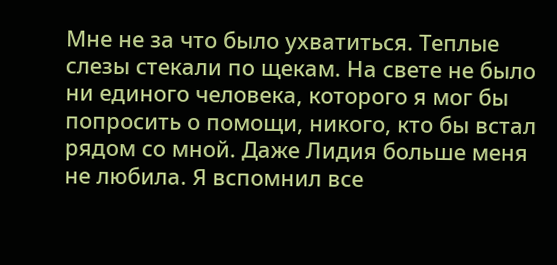Мне не за что было ухватиться. Теплые слезы стекали по щекам. На свете не было ни единого человека, которого я мог бы попросить о помощи, никого, кто бы встал рядом со мной. Даже Лидия больше меня не любила. Я вспомнил все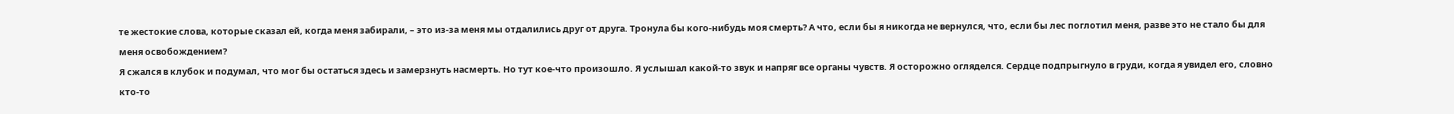те жестокие слова, которые сказал ей, когда меня забирали, – это из-за меня мы отдалились друг от друга. Тронула бы кого-нибудь моя смерть? А что, если бы я никогда не вернулся, что, если бы лес поглотил меня, разве это не стало бы для меня освобождением?
Я сжался в клубок и подумал, что мог бы остаться здесь и замерзнуть насмерть. Но тут кое-что произошло. Я услышал какой-то звук и напряг все органы чувств. Я осторожно огляделся. Сердце подпрыгнуло в груди, когда я увидел его, словно кто-то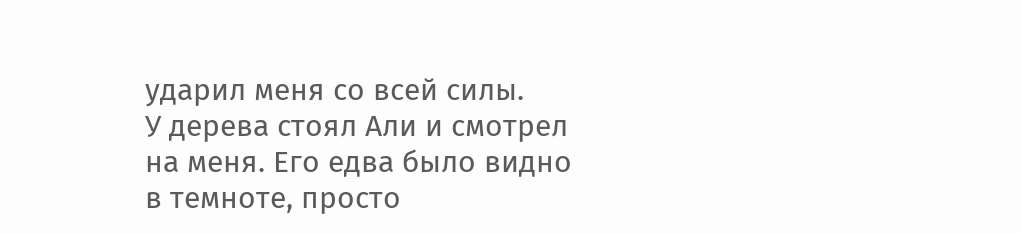ударил меня со всей силы.
У дерева стоял Али и смотрел на меня. Его едва было видно в темноте, просто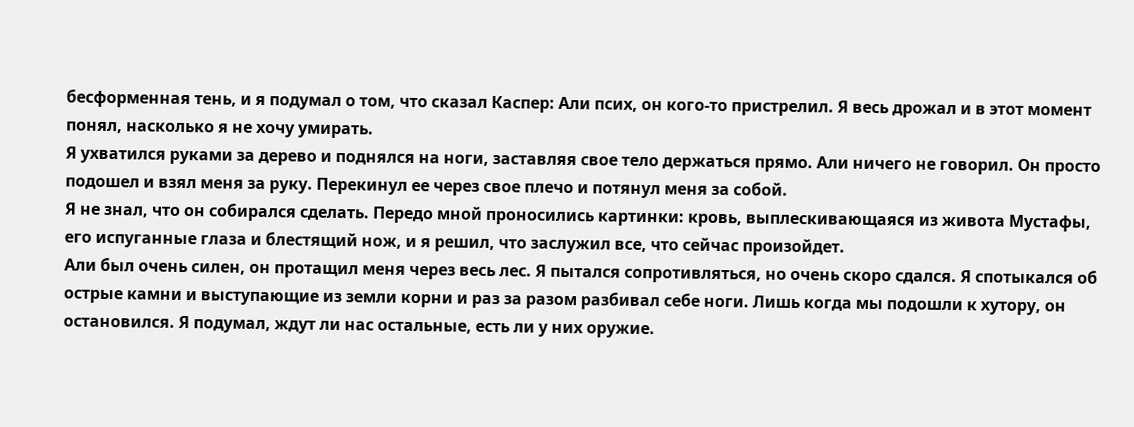бесформенная тень, и я подумал о том, что сказал Каспер: Али псих, он кого-то пристрелил. Я весь дрожал и в этот момент понял, насколько я не хочу умирать.
Я ухватился руками за дерево и поднялся на ноги, заставляя свое тело держаться прямо. Али ничего не говорил. Он просто подошел и взял меня за руку. Перекинул ее через свое плечо и потянул меня за собой.
Я не знал, что он собирался сделать. Передо мной проносились картинки: кровь, выплескивающаяся из живота Мустафы, его испуганные глаза и блестящий нож, и я решил, что заслужил все, что сейчас произойдет.
Али был очень силен, он протащил меня через весь лес. Я пытался сопротивляться, но очень скоро сдался. Я спотыкался об острые камни и выступающие из земли корни и раз за разом разбивал себе ноги. Лишь когда мы подошли к хутору, он остановился. Я подумал, ждут ли нас остальные, есть ли у них оружие.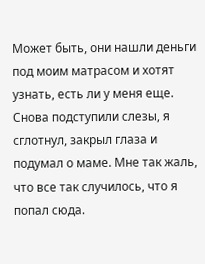Может быть, они нашли деньги под моим матрасом и хотят узнать, есть ли у меня еще.
Снова подступили слезы, я сглотнул, закрыл глаза и подумал о маме. Мне так жаль, что все так случилось, что я попал сюда.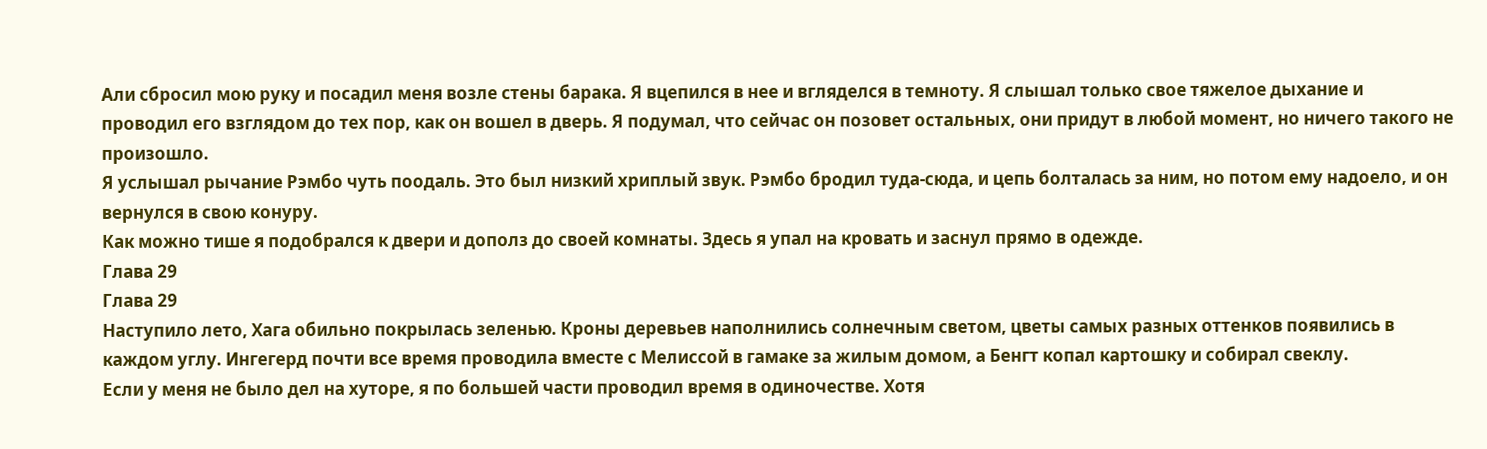Али сбросил мою руку и посадил меня возле стены барака. Я вцепился в нее и вгляделся в темноту. Я слышал только свое тяжелое дыхание и проводил его взглядом до тех пор, как он вошел в дверь. Я подумал, что сейчас он позовет остальных, они придут в любой момент, но ничего такого не произошло.
Я услышал рычание Рэмбо чуть поодаль. Это был низкий хриплый звук. Рэмбо бродил туда-сюда, и цепь болталась за ним, но потом ему надоело, и он вернулся в свою конуру.
Как можно тише я подобрался к двери и дополз до своей комнаты. Здесь я упал на кровать и заснул прямо в одежде.
Глава 29
Глава 29
Наступило лето, Хага обильно покрылась зеленью. Кроны деревьев наполнились солнечным светом, цветы самых разных оттенков появились в каждом углу. Ингегерд почти все время проводила вместе с Мелиссой в гамаке за жилым домом, а Бенгт копал картошку и собирал свеклу.
Если у меня не было дел на хуторе, я по большей части проводил время в одиночестве. Хотя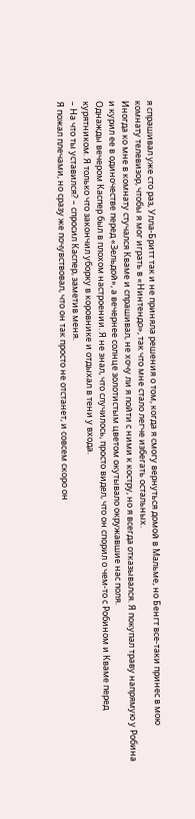я спрашивал уже сто раз, Улла-Бритт так и не приняла решения о том, когда я смогу вернуться домой в Мальме, но Бенгт все-таки принес в мою комнату телевизор, чтобы я мог играть в «Нинтендо», так что мне стало легче избегать остальных.
Иногда ко мне в комнату стучался Кваме и спрашивал, не хочу ли я пойти с ними к костру, но я всегда отказывался. Я покупал траву напрямую у Робина и курил ее в одиночестве перед «Зельдой», а вечернее солнце золотистым цветом окутывало окружавшие нас поля.
Однажды вечером Каспер был в плохом настроении. Я не знал, что случилось, просто видел, что он спорил о чем-то с Робином и Кваме перед курятником. Я только что закончил уборку в коровнике и отдыхал в тени у входа.
– На что ты уставился? – спросил Каспер, заметив меня.
Я пожал плечами, но сразу же почувствовал, что он так просто не отстанет, и совсем скоро он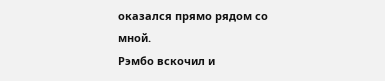оказался прямо рядом со мной.
Рэмбо вскочил и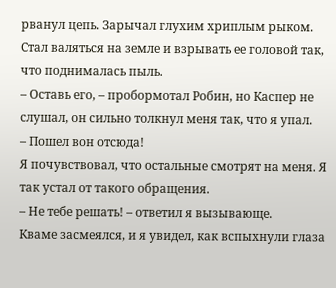рванул цепь. Зарычал глухим хриплым рыком. Стал валяться на земле и взрывать ее головой так, что поднималась пыль.
– Оставь его, – пробормотал Робин, но Каспер не слушал, он сильно толкнул меня так, что я упал.
– Пошел вон отсюда!
Я почувствовал, что остальные смотрят на меня. Я так устал от такого обращения.
– Не тебе решать! – ответил я вызывающе.
Кваме засмеялся, и я увидел, как вспыхнули глаза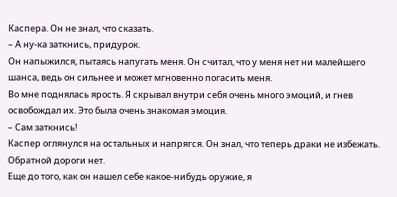Каспера. Он не знал, что сказать.
– А ну-ка заткнись, придурок.
Он напыжился, пытаясь напугать меня. Он считал, что у меня нет ни малейшего шанса, ведь он сильнее и может мгновенно погасить меня.
Во мне поднялась ярость. Я скрывал внутри себя очень много эмоций, и гнев освобождал их. Это была очень знакомая эмоция.
– Сам заткнись!
Каспер оглянулся на остальных и напрягся. Он знал, что теперь драки не избежать. Обратной дороги нет.
Еще до того, как он нашел себе какое-нибудь оружие, я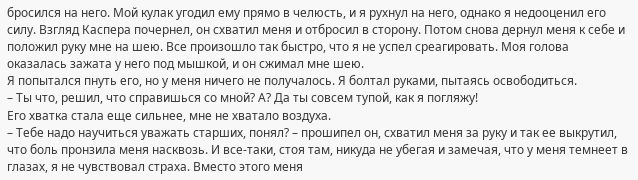бросился на него. Мой кулак угодил ему прямо в челюсть, и я рухнул на него, однако я недооценил его силу. Взгляд Каспера почернел, он схватил меня и отбросил в сторону. Потом снова дернул меня к себе и положил руку мне на шею. Все произошло так быстро, что я не успел среагировать. Моя голова оказалась зажата у него под мышкой, и он сжимал мне шею.
Я попытался пнуть его, но у меня ничего не получалось. Я болтал руками, пытаясь освободиться.
– Ты что, решил, что справишься со мной? А? Да ты совсем тупой, как я погляжу!
Его хватка стала еще сильнее, мне не хватало воздуха.
– Тебе надо научиться уважать старших, понял? – прошипел он, схватил меня за руку и так ее выкрутил, что боль пронзила меня насквозь. И все-таки, стоя там, никуда не убегая и замечая, что у меня темнеет в глазах, я не чувствовал страха. Вместо этого меня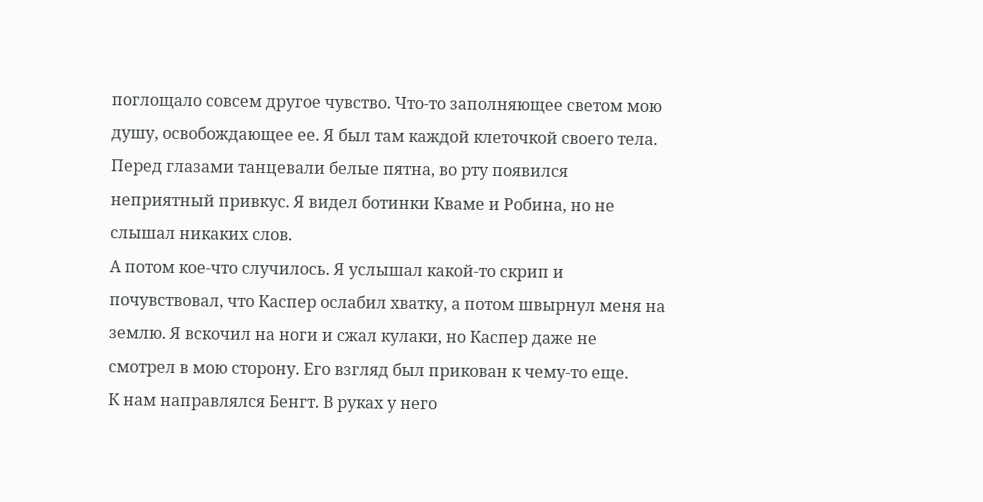поглощало совсем другое чувство. Что-то заполняющее светом мою душу, освобождающее ее. Я был там каждой клеточкой своего тела.
Перед глазами танцевали белые пятна, во рту появился неприятный привкус. Я видел ботинки Кваме и Робина, но не слышал никаких слов.
А потом кое-что случилось. Я услышал какой-то скрип и почувствовал, что Каспер ослабил хватку, а потом швырнул меня на землю. Я вскочил на ноги и сжал кулаки, но Каспер даже не смотрел в мою сторону. Его взгляд был прикован к чему-то еще.
К нам направлялся Бенгт. В руках у него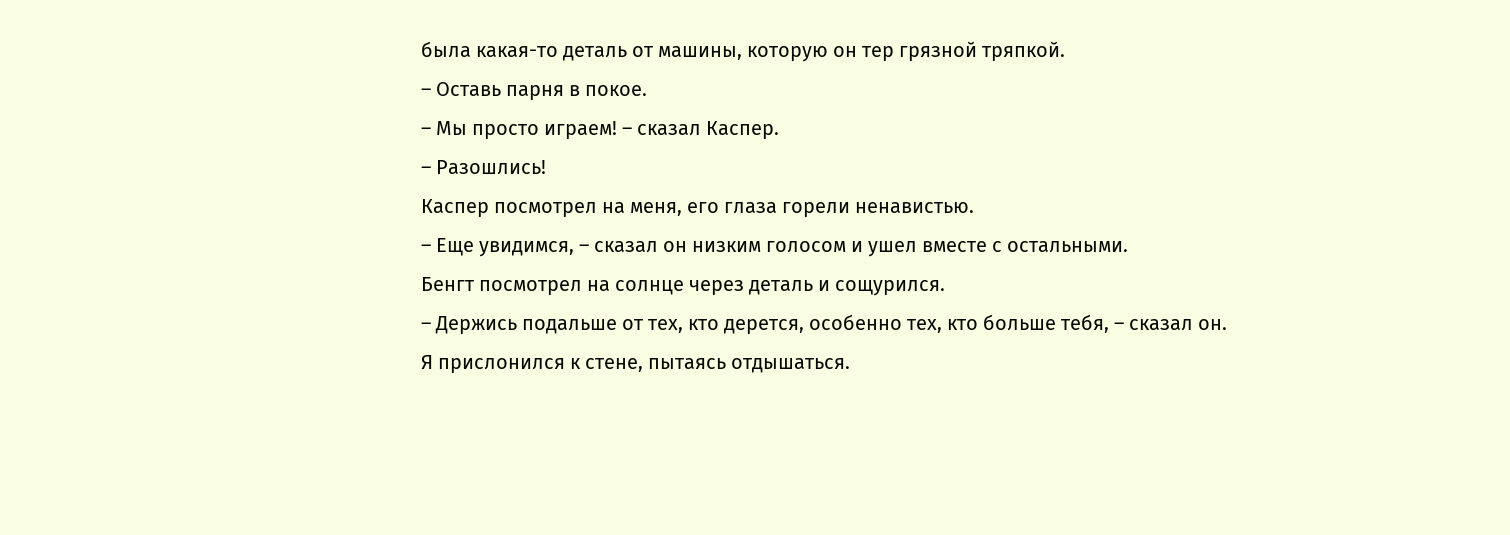была какая-то деталь от машины, которую он тер грязной тряпкой.
– Оставь парня в покое.
– Мы просто играем! – сказал Каспер.
– Разошлись!
Каспер посмотрел на меня, его глаза горели ненавистью.
– Еще увидимся, – сказал он низким голосом и ушел вместе с остальными.
Бенгт посмотрел на солнце через деталь и сощурился.
– Держись подальше от тех, кто дерется, особенно тех, кто больше тебя, – сказал он.
Я прислонился к стене, пытаясь отдышаться.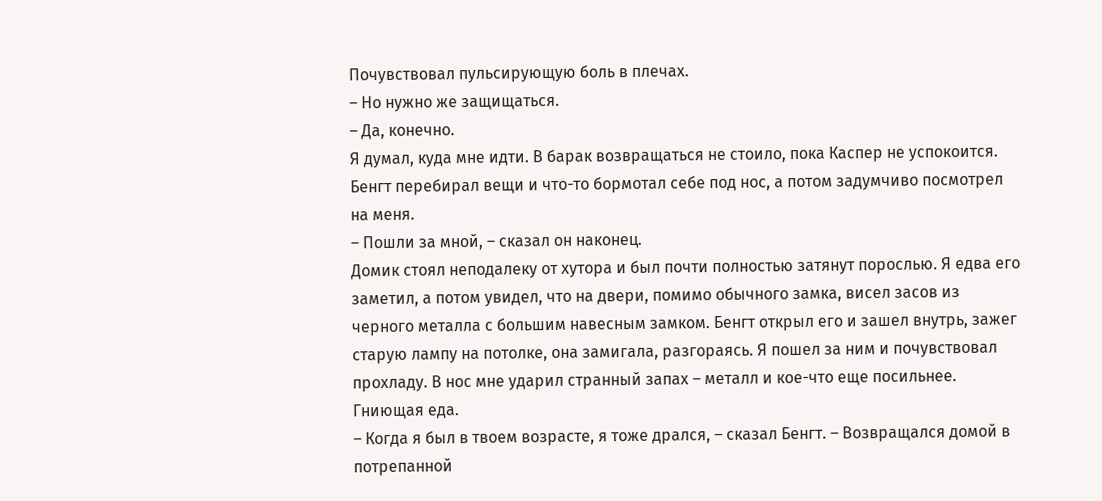Почувствовал пульсирующую боль в плечах.
– Но нужно же защищаться.
– Да, конечно.
Я думал, куда мне идти. В барак возвращаться не стоило, пока Каспер не успокоится.
Бенгт перебирал вещи и что-то бормотал себе под нос, а потом задумчиво посмотрел на меня.
– Пошли за мной, – сказал он наконец.
Домик стоял неподалеку от хутора и был почти полностью затянут порослью. Я едва его заметил, а потом увидел, что на двери, помимо обычного замка, висел засов из черного металла с большим навесным замком. Бенгт открыл его и зашел внутрь, зажег старую лампу на потолке, она замигала, разгораясь. Я пошел за ним и почувствовал прохладу. В нос мне ударил странный запах – металл и кое-что еще посильнее. Гниющая еда.
– Когда я был в твоем возрасте, я тоже дрался, – сказал Бенгт. – Возвращался домой в потрепанной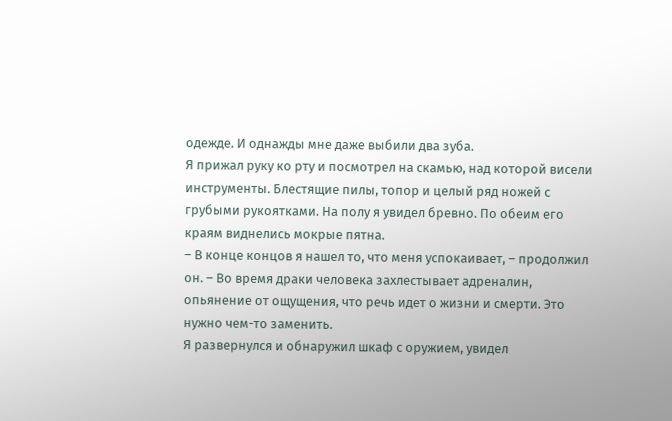одежде. И однажды мне даже выбили два зуба.
Я прижал руку ко рту и посмотрел на скамью, над которой висели инструменты. Блестящие пилы, топор и целый ряд ножей с грубыми рукоятками. На полу я увидел бревно. По обеим его краям виднелись мокрые пятна.
– В конце концов я нашел то, что меня успокаивает, – продолжил он. – Во время драки человека захлестывает адреналин, опьянение от ощущения, что речь идет о жизни и смерти. Это нужно чем-то заменить.
Я развернулся и обнаружил шкаф с оружием, увидел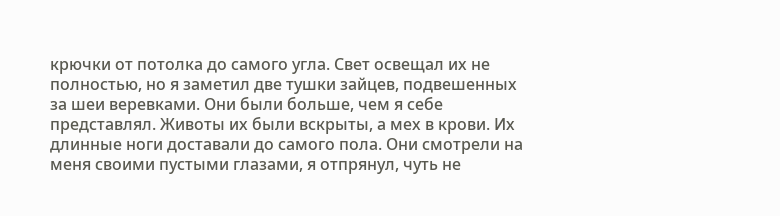крючки от потолка до самого угла. Свет освещал их не полностью, но я заметил две тушки зайцев, подвешенных за шеи веревками. Они были больше, чем я себе представлял. Животы их были вскрыты, а мех в крови. Их длинные ноги доставали до самого пола. Они смотрели на меня своими пустыми глазами, я отпрянул, чуть не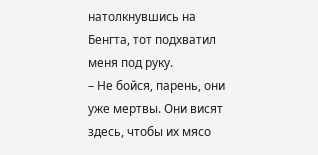натолкнувшись на Бенгта, тот подхватил меня под руку.
– Не бойся, парень, они уже мертвы. Они висят здесь, чтобы их мясо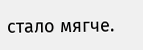стало мягче.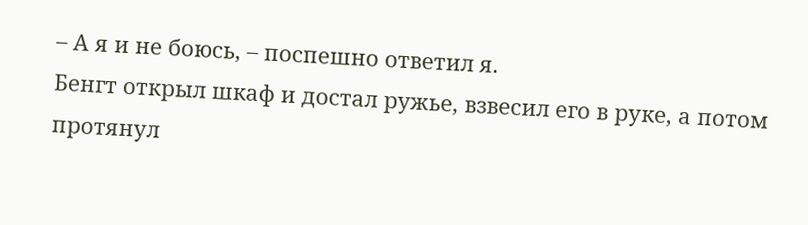– А я и не боюсь, – поспешно ответил я.
Бенгт открыл шкаф и достал ружье, взвесил его в руке, а потом протянул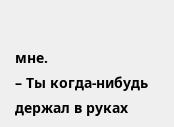мне.
– Ты когда-нибудь держал в руках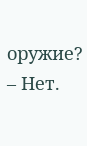оружие?
– Нет.